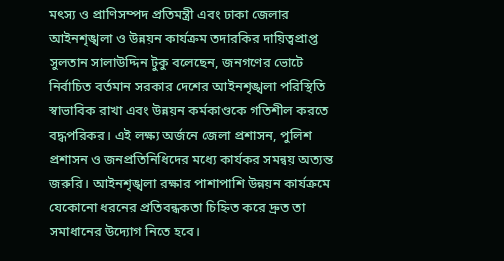মৎস্য ও প্রাণিসম্পদ প্রতিমন্ত্রী এবং ঢাকা জেলার আইনশৃঙ্খলা ও উন্নয়ন কার্যক্রম তদারকির দায়িত্বপ্রাপ্ত সুলতান সালাউদ্দিন টুকু বলেছেন, জনগণের ভোটে নির্বাচিত বর্তমান সরকার দেশের আইনশৃঙ্খলা পরিস্থিতি স্বাভাবিক রাখা এবং উন্নয়ন কর্মকাণ্ডকে গতিশীল করতে বদ্ধপরিকর। এই লক্ষ্য অর্জনে জেলা প্রশাসন, পুলিশ প্রশাসন ও জনপ্রতিনিধিদের মধ্যে কার্যকর সমন্বয় অত্যন্ত জরুরি। আইনশৃঙ্খলা রক্ষার পাশাপাশি উন্নয়ন কার্যক্রমে যেকোনো ধরনের প্রতিবন্ধকতা চিহ্নিত করে দ্রুত তা সমাধানের উদ্যোগ নিতে হবে।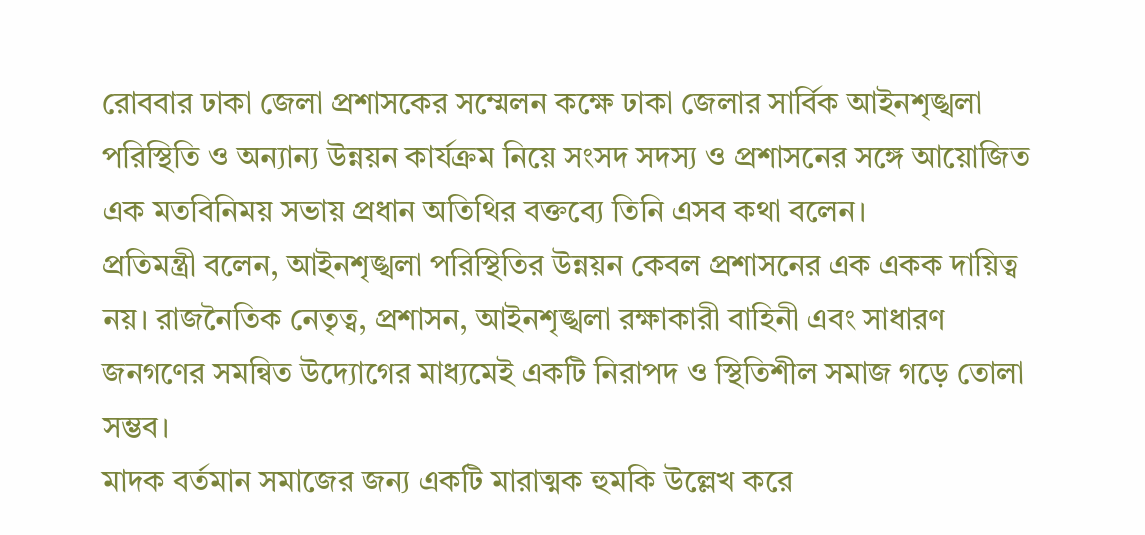রোববার ঢাকা জেলা প্রশাসকের সম্মেলন কক্ষে ঢাকা জেলার সার্বিক আইনশৃঙ্খলা পরিস্থিতি ও অন্যান্য উন্নয়ন কার্যক্রম নিয়ে সংসদ সদস্য ও প্রশাসনের সঙ্গে আয়োজিত এক মতবিনিময় সভায় প্রধান অতিথির বক্তব্যে তিনি এসব কথা বলেন।
প্রতিমন্ত্রী বলেন, আইনশৃঙ্খলা পরিস্থিতির উন্নয়ন কেবল প্রশাসনের এক একক দায়িত্ব নয়। রাজনৈতিক নেতৃত্ব, প্রশাসন, আইনশৃঙ্খলা রক্ষাকারী বাহিনী এবং সাধারণ জনগণের সমন্বিত উদ্যোগের মাধ্যমেই একটি নিরাপদ ও স্থিতিশীল সমাজ গড়ে তোলা সম্ভব।
মাদক বর্তমান সমাজের জন্য একটি মারাত্মক হুমকি উল্লেখ করে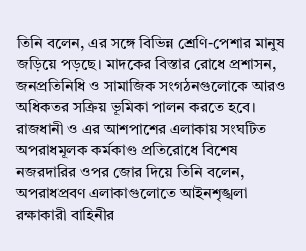তিনি বলেন, এর সঙ্গে বিভিন্ন শ্রেণি-পেশার মানুষ জড়িয়ে পড়ছে। মাদকের বিস্তার রোধে প্রশাসন, জনপ্রতিনিধি ও সামাজিক সংগঠনগুলোকে আরও অধিকতর সক্রিয় ভূমিকা পালন করতে হবে। রাজধানী ও এর আশপাশের এলাকায় সংঘটিত অপরাধমূলক কর্মকাণ্ড প্রতিরোধে বিশেষ নজরদারির ওপর জোর দিয়ে তিনি বলেন, অপরাধপ্রবণ এলাকাগুলোতে আইনশৃঙ্খলা রক্ষাকারী বাহিনীর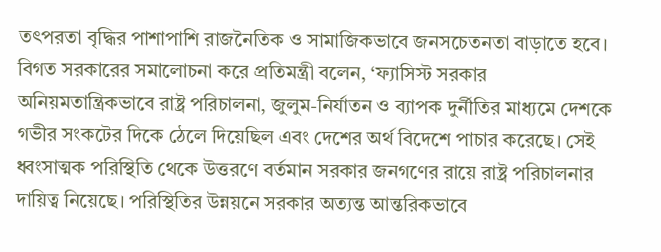তৎপরতা বৃদ্ধির পাশাপাশি রাজনৈতিক ও সামাজিকভাবে জনসচেতনতা বাড়াতে হবে।
বিগত সরকারের সমালোচনা করে প্রতিমন্ত্রী বলেন, ‘ফ্যাসিস্ট সরকার অনিয়মতান্ত্রিকভাবে রাষ্ট্র পরিচালনা, জুলুম-নির্যাতন ও ব্যাপক দুর্নীতির মাধ্যমে দেশকে গভীর সংকটের দিকে ঠেলে দিয়েছিল এবং দেশের অর্থ বিদেশে পাচার করেছে। সেই ধ্বংসাত্মক পরিস্থিতি থেকে উত্তরণে বর্তমান সরকার জনগণের রায়ে রাষ্ট্র পরিচালনার দায়িত্ব নিয়েছে। পরিস্থিতির উন্নয়নে সরকার অত্যন্ত আন্তরিকভাবে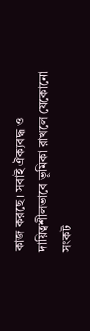কাজ করছে। সবাই ঐক্যবদ্ধ ও দায়িত্বশীলভাবে ভূমিকা রাখলে যেকোনো সংকট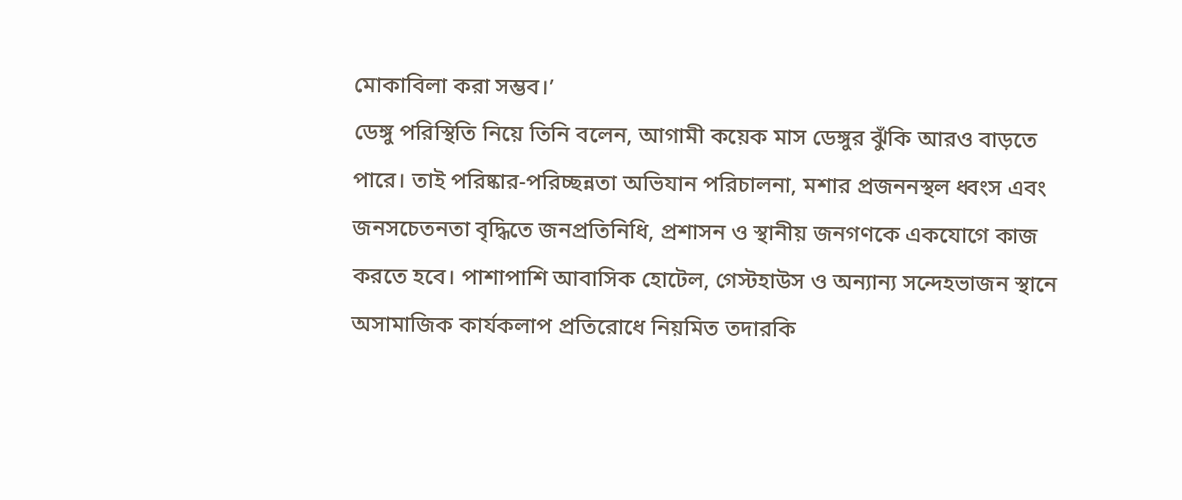মোকাবিলা করা সম্ভব।’
ডেঙ্গু পরিস্থিতি নিয়ে তিনি বলেন, আগামী কয়েক মাস ডেঙ্গুর ঝুঁকি আরও বাড়তে পারে। তাই পরিষ্কার-পরিচ্ছন্নতা অভিযান পরিচালনা, মশার প্রজননস্থল ধ্বংস এবং জনসচেতনতা বৃদ্ধিতে জনপ্রতিনিধি, প্রশাসন ও স্থানীয় জনগণকে একযোগে কাজ করতে হবে। পাশাপাশি আবাসিক হোটেল, গেস্টহাউস ও অন্যান্য সন্দেহভাজন স্থানে অসামাজিক কার্যকলাপ প্রতিরোধে নিয়মিত তদারকি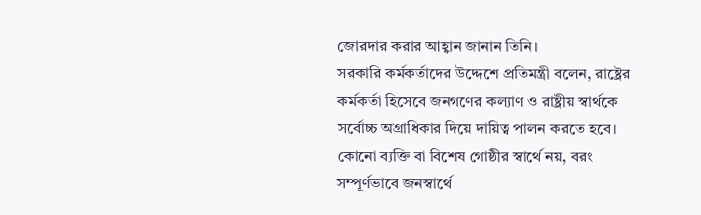জোরদার করার আহ্বান জানান তিনি।
সরকারি কর্মকর্তাদের উদ্দেশে প্রতিমন্ত্রী বলেন, রাষ্ট্রের কর্মকর্তা হিসেবে জনগণের কল্যাণ ও রাষ্ট্রীয় স্বার্থকে সর্বোচ্চ অগ্রাধিকার দিয়ে দায়িত্ব পালন করতে হবে। কোনো ব্যক্তি বা বিশেষ গোষ্ঠীর স্বার্থে নয়, বরং সম্পূর্ণভাবে জনস্বার্থে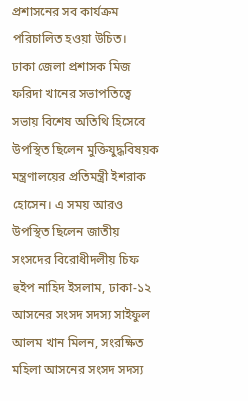প্রশাসনের সব কার্যক্রম পরিচালিত হওয়া উচিত।
ঢাকা জেলা প্রশাসক মিজ ফরিদা খানের সভাপতিত্বে সভায় বিশেষ অতিথি হিসেবে উপস্থিত ছিলেন মুক্তিযুদ্ধবিষয়ক মন্ত্রণালয়ের প্রতিমন্ত্রী ইশরাক হোসেন। এ সময় আরও উপস্থিত ছিলেন জাতীয় সংসদের বিরোধীদলীয় চিফ হুইপ নাহিদ ইসলাম, ঢাকা-১২ আসনের সংসদ সদস্য সাইফুল আলম খান মিলন, সংরক্ষিত মহিলা আসনের সংসদ সদস্য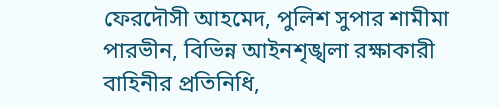ফেরদৌসী আহমেদ, পুলিশ সুপার শামীমা পারভীন, বিভিন্ন আইনশৃঙ্খলা রক্ষাকারী বাহিনীর প্রতিনিধি,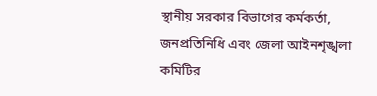স্থানীয় সরকার বিভাগের কর্মকর্তা, জনপ্রতিনিধি এবং জেলা আইনশৃঙ্খলা কমিটির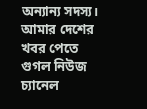অন্যান্য সদস্য।
আমার দেশের খবর পেতে গুগল নিউজ চ্যানেল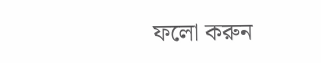ফলো করুন